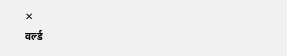✕
वर्ल्ड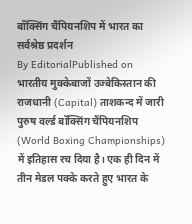बॉक्सिंग चैंपियनशिप में भारत का सर्वश्रेष्ठ प्रदर्शन
By EditorialPublished on
भारतीय मुक्केबाजों उज्बेकिस्तान की राजधानी (Capital) ताशकन्द में जारी पुरुष वर्ल्ड बॉक्सिंग चैंपियनशिप (World Boxing Championships) में इतिहास रच दिया है। एक ही दिन में तीन मेडल पक्के करते हुए भारत के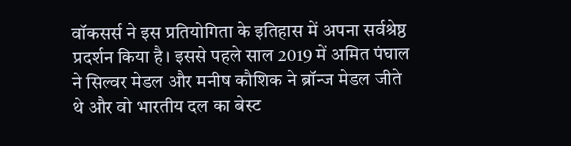वॉकसर्स ने इस प्रतियोगिता के इतिहास में अपना सर्वश्रेष्ठ प्रदर्शन किया है। इससे पहले साल 2019 में अमित पंघाल ने सिल्वर मेडल और मनीष कौशिक ने ब्रॉन्ज मेडल जीते थे और वो भारतीय दल का बेस्ट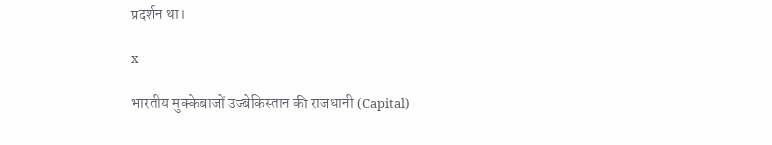प्रदर्शन था।

x

भारतीय मुक्केबाजों उज्बेकिस्तान की राजधानी (Capital)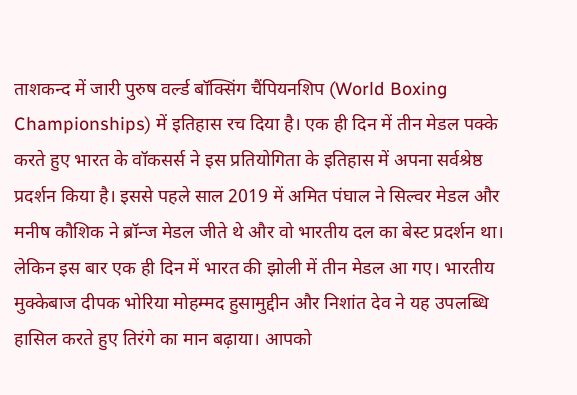ताशकन्द में जारी पुरुष वर्ल्ड बॉक्सिंग चैंपियनशिप (World Boxing Championships) में इतिहास रच दिया है। एक ही दिन में तीन मेडल पक्के करते हुए भारत के वॉकसर्स ने इस प्रतियोगिता के इतिहास में अपना सर्वश्रेष्ठ प्रदर्शन किया है। इससे पहले साल 2019 में अमित पंघाल ने सिल्वर मेडल और मनीष कौशिक ने ब्रॉन्ज मेडल जीते थे और वो भारतीय दल का बेस्ट प्रदर्शन था। लेकिन इस बार एक ही दिन में भारत की झोली में तीन मेडल आ गए। भारतीय मुक्केबाज दीपक भोरिया मोहम्मद हुसामुद्दीन और निशांत देव ने यह उपलब्धि हासिल करते हुए तिरंगे का मान बढ़ाया। आपको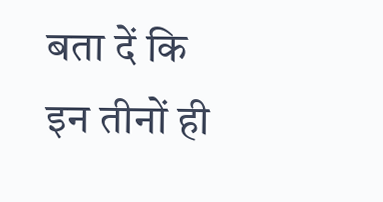बता दें कि इन तीनों ही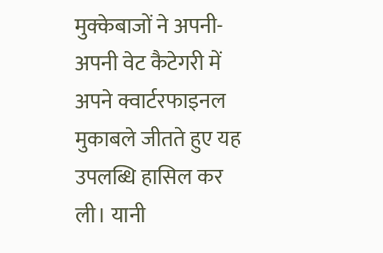मुक्केबाजों ने अपनी-अपनी वेट कैटेगरी में अपने क्वार्टरफाइनल मुकाबले जीतते हुए यह उपलब्धि हासिल कर ली। यानी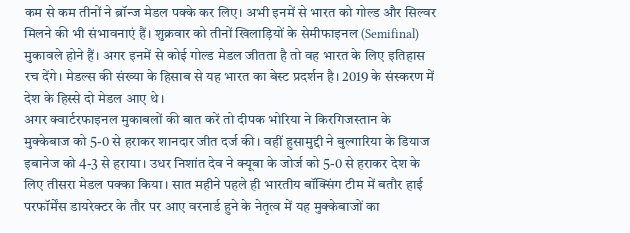कम से कम तीनों ने ब्रॉन्ज मेडल पक्के कर लिए। अभी इनमें से भारत को गोल्ड और सिल्वर मिलने की भी संभावनाएं हैं। शुक्रवार को तीनों खिलाड़ियों के सेमीफाइनल (Semifinal) मुकावले होने हैं। अगर इनमें से कोई गोल्ड मेडल जीतता है तो वह भारत के लिए इतिहास रच देंगे। मेडल्स की संख्या के हिसाब से यह भारत का बेस्ट प्रदर्शन है। 2019 के संस्करण में देश के हिस्से दो मेडल आए थे।
अगर क्वार्टरफाइनल मुकाबलों की बात करें तो दीपक भोरिया ने किरगिजस्तान के मुक्केबाज को 5-0 से हराकर शानदार जीत दर्ज की। वहीं हुसामुद्दी ने बुल्गारिया के डियाज इबानेज को 4-3 से हराया। उधर निशांत देव ने क्यूबा के जोर्ज को 5-0 से हराकर देश के लिए तीसरा मेडल पक्का किया। सात महीने पहले ही भारतीय बॉक्सिंग टीम में बतौर हाई परफॉर्मेंस डायरेक्टर के तौर पर आए वरनार्ड हुने के नेतृत्व में यह मुक्केबाजों का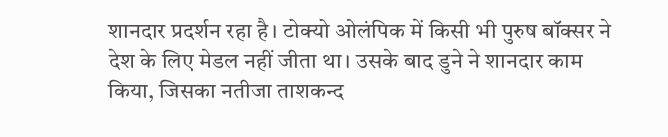शानदार प्रदर्शन रहा है। टोक्यो ओलंपिक में किसी भी पुरुष बॉक्सर ने देश के लिए मेडल नहीं जीता था। उसके बाद डुने ने शानदार काम किया, जिसका नतीजा ताशकन्द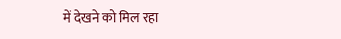में देखने को मिल रहा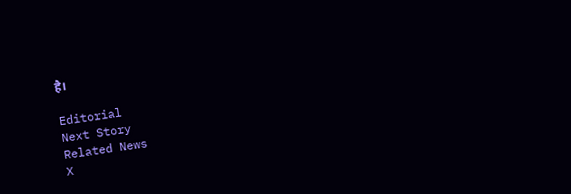है।

Editorial
Next Story
Related News
X